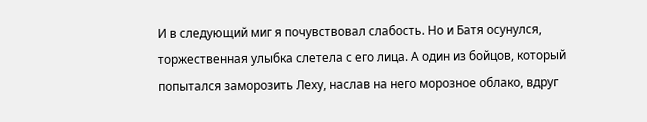И в следующий миг я почувствовал слабость. Но и Батя осунулся, торжественная улыбка слетела с его лица. А один из бойцов, который попытался заморозить Леху, наслав на него морозное облако, вдруг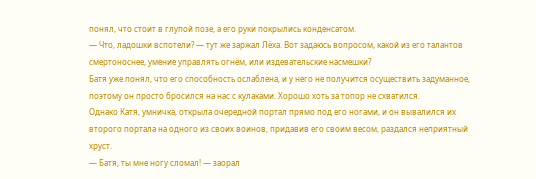понял, что стоит в глупой позе, а его руки покрылись конденсатом.
— Что, ладошки вспотели? — тут же заржал Лёха. Вот задаюсь вопросом, какой из его талантов смертоноснее, умение управлять огнём, или издевательские насмешки?
Батя уже понял, что его способность ослаблена, и у него не получится осуществить задуманное, поэтому он просто бросился на нас с кулаками. Хорошо хоть за топор не схватился.
Однако Катя, умничка, открыла очередной портал прямо под его ногами, и он вывалился их второго портала на одного из своих воинов, придавив его своим весом, раздался неприятный хруст.
— Батя, ты мне ногу сломал! — заорал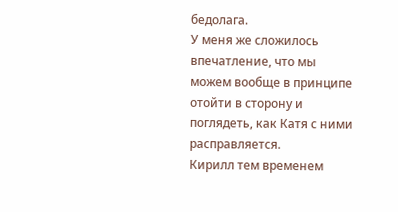бедолага.
У меня же сложилось впечатление, что мы можем вообще в принципе отойти в сторону и поглядеть, как Катя с ними расправляется.
Кирилл тем временем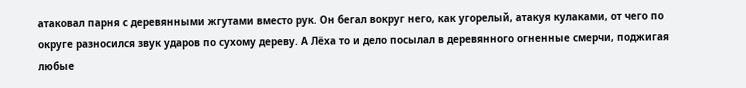атаковал парня с деревянными жгутами вместо рук. Он бегал вокруг него, как угорелый, атакуя кулаками, от чего по округе разносился звук ударов по сухому дереву. А Лёха то и дело посылал в деревянного огненные смерчи, поджигая любые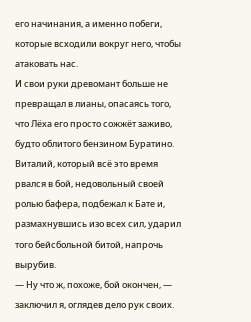его начинания, а именно побеги, которые всходили вокруг него, чтобы атаковать нас.
И свои руки древомант больше не превращал в лианы, опасаясь того, что Лёха его просто сожжёт заживо, будто облитого бензином Буратино.
Виталий, который всё это время рвался в бой, недовольный своей ролью бафера, подбежал к Бате и, размахнувшись изо всех сил, ударил того бейсбольной битой, напрочь вырубив.
— Ну что ж, похоже, бой окончен, — заключил я, оглядев дело рук своих.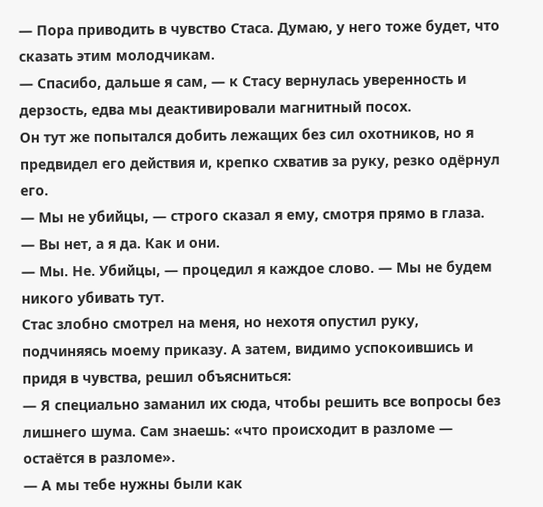— Пора приводить в чувство Стаса. Думаю, у него тоже будет, что сказать этим молодчикам.
— Спасибо, дальше я сам, — к Стасу вернулась уверенность и дерзость, едва мы деактивировали магнитный посох.
Он тут же попытался добить лежащих без сил охотников, но я предвидел его действия и, крепко схватив за руку, резко одёрнул его.
— Мы не убийцы, — строго сказал я ему, смотря прямо в глаза.
— Вы нет, а я да. Как и они.
— Мы. Не. Убийцы, — процедил я каждое слово. — Мы не будем никого убивать тут.
Стас злобно смотрел на меня, но нехотя опустил руку, подчиняясь моему приказу. А затем, видимо успокоившись и придя в чувства, решил объясниться:
— Я специально заманил их сюда, чтобы решить все вопросы без лишнего шума. Сам знаешь: «что происходит в разломе — остаётся в разломе».
— А мы тебе нужны были как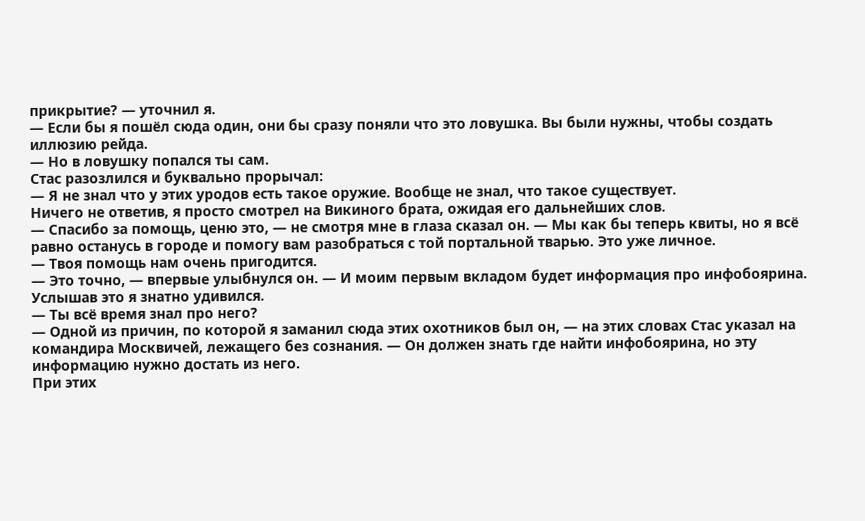прикрытие? — уточнил я.
— Если бы я пошёл сюда один, они бы сразу поняли что это ловушка. Вы были нужны, чтобы создать иллюзию рейда.
— Но в ловушку попался ты сам.
Стас разозлился и буквально прорычал:
— Я не знал что у этих уродов есть такое оружие. Вообще не знал, что такое существует.
Ничего не ответив, я просто смотрел на Викиного брата, ожидая его дальнейших слов.
— Спасибо за помощь, ценю это, — не смотря мне в глаза сказал он. — Мы как бы теперь квиты, но я всё равно останусь в городе и помогу вам разобраться с той портальной тварью. Это уже личное.
— Твоя помощь нам очень пригодится.
— Это точно, — впервые улыбнулся он. — И моим первым вкладом будет информация про инфобоярина.
Услышав это я знатно удивился.
— Ты всё время знал про него?
— Одной из причин, по которой я заманил сюда этих охотников был он, — на этих словах Стас указал на командира Москвичей, лежащего без сознания. — Он должен знать где найти инфобоярина, но эту информацию нужно достать из него.
При этих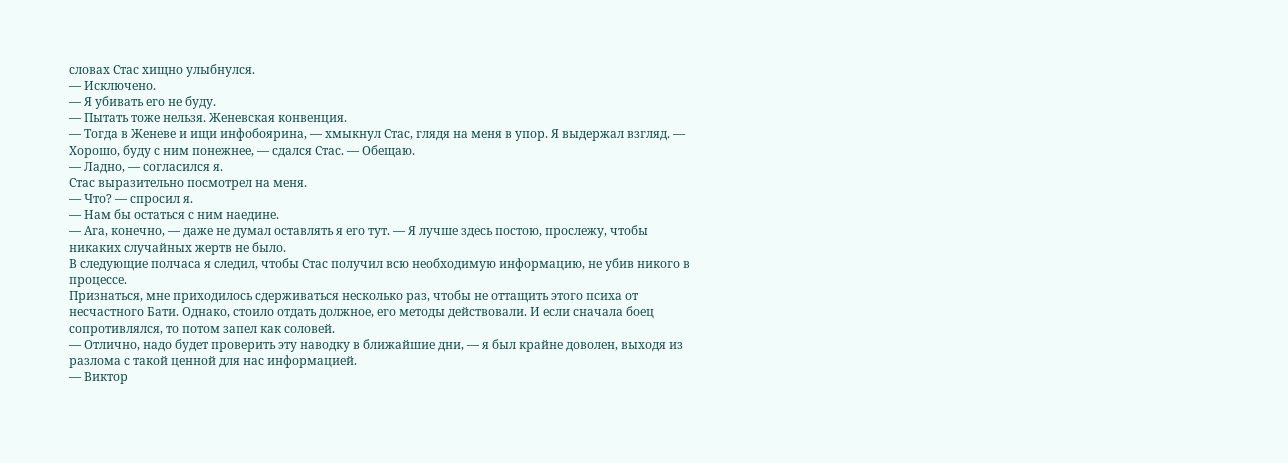словах Стас хищно улыбнулся.
— Исключено.
— Я убивать его не буду.
— Пытать тоже нельзя. Женевская конвенция.
— Тогда в Женеве и ищи инфобоярина, — хмыкнул Стас, глядя на меня в упор. Я выдержал взгляд. — Хорошо, буду с ним понежнее, — сдался Стас. — Обещаю.
— Ладно, — согласился я.
Стас выразительно посмотрел на меня.
— Что? — спросил я.
— Нам бы остаться с ним наедине.
— Ага, конечно, — даже не думал оставлять я его тут. — Я лучше здесь постою, прослежу, чтобы никаких случайных жертв не было.
В следующие полчаса я следил, чтобы Стас получил всю необходимую информацию, не убив никого в процессе.
Признаться, мне приходилось сдерживаться несколько раз, чтобы не оттащить этого психа от несчастного Бати. Однако, стоило отдать должное, его методы действовали. И если сначала боец сопротивлялся, то потом запел как соловей.
— Отлично, надо будет проверить эту наводку в ближайшие дни, — я был крайне доволен, выходя из разлома с такой ценной для нас информацией.
— Виктор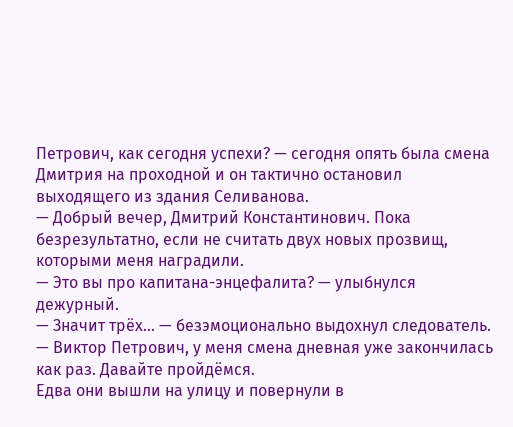Петрович, как сегодня успехи? — сегодня опять была смена Дмитрия на проходной и он тактично остановил выходящего из здания Селиванова.
— Добрый вечер, Дмитрий Константинович. Пока безрезультатно, если не считать двух новых прозвищ, которыми меня наградили.
— Это вы про капитана-энцефалита? — улыбнулся дежурный.
— Значит трёх… — безэмоционально выдохнул следователь.
— Виктор Петрович, у меня смена дневная уже закончилась как раз. Давайте пройдёмся.
Едва они вышли на улицу и повернули в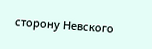сторону Невского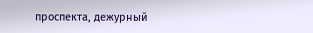проспекта, дежурный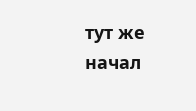тут же начал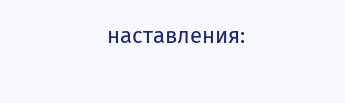наставления: